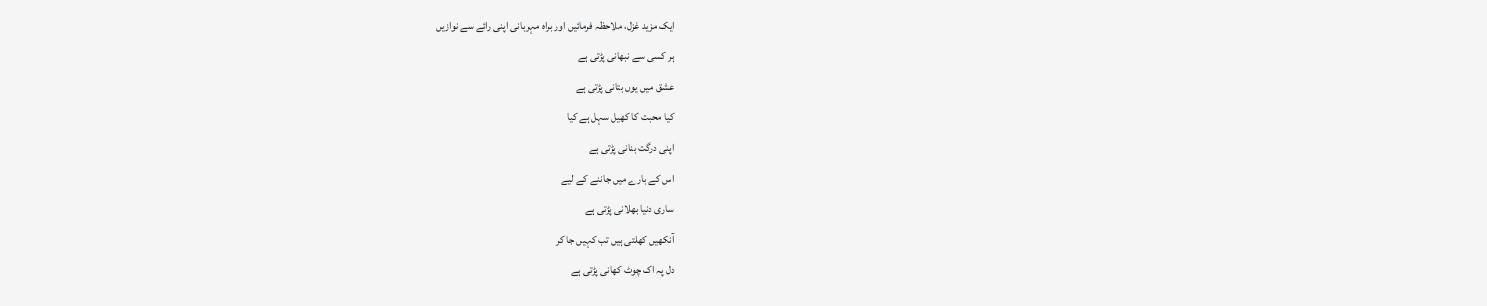ایک مزید غزل، ملاحظہ فرمائیں اور براہ مہربانی اپنی رائے سے نوازیں
ہر کسی سے نبھانی پڑتی ہے
عشق میں یوں بتانی پڑتی ہے
کیا محبت کا کھیل سہل ہے کیا
اپنی درگت بنانی پڑتی ہے
اس کے بارے میں جاننے کے لیے
ساری دنیا بھلانی پڑتی ہے
آنکھیں کھلتی ہیں تب کہیں جا کر
دل پہ اک چوٹ کھانی پڑتی ہے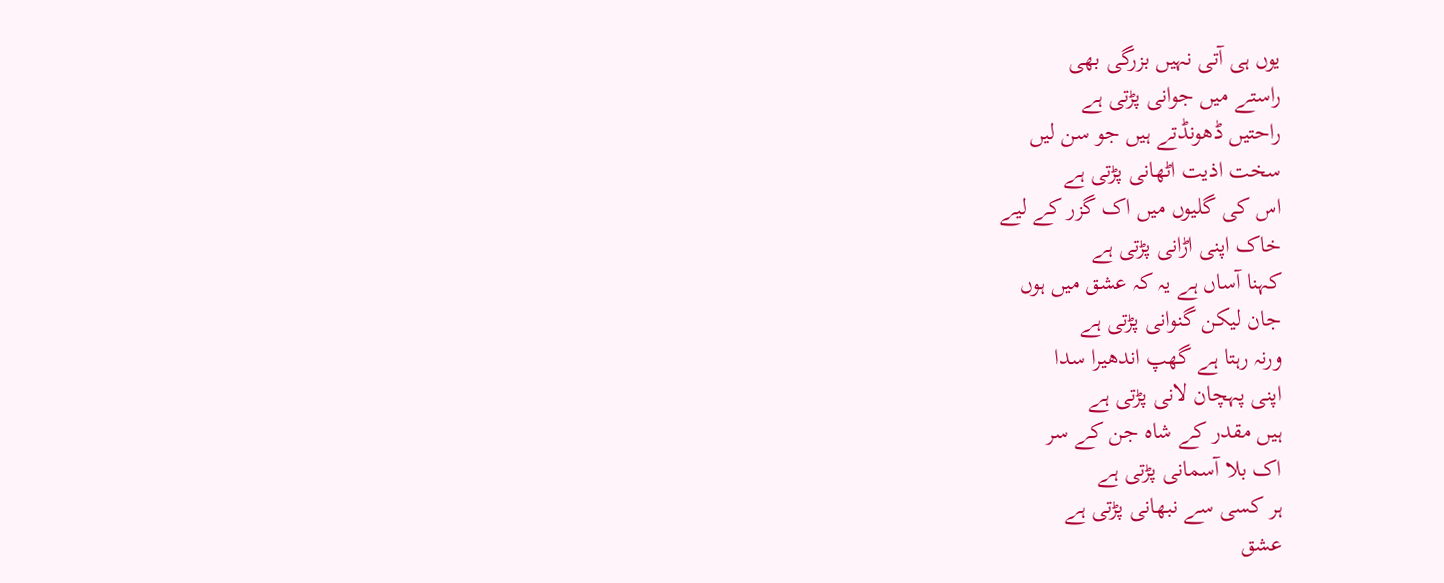یوں ہی آتی نہیں بزرگی بھی
راستے میں جوانی پڑتی ہے
راحتیں ڈھونڈتے ہیں جو سن لیں
سخت اذیت اٹھانی پڑتی ہے
اس کی گلیوں میں اک گزر کے لیے
خاک اپنی اڑانی پڑتی ہے
کہنا آساں ہے یہ کہ عشق میں ہوں
جان لیکن گنوانی پڑتی ہے
ورنہ رہتا ہے گھپ اندھیرا سدا
اپنی پہچان لانی پڑتی ہے
ہیں مقدر کے شاہ جن کے سر
اک بلا آسمانی پڑتی ہے
ہر کسی سے نبھانی پڑتی ہے
عشق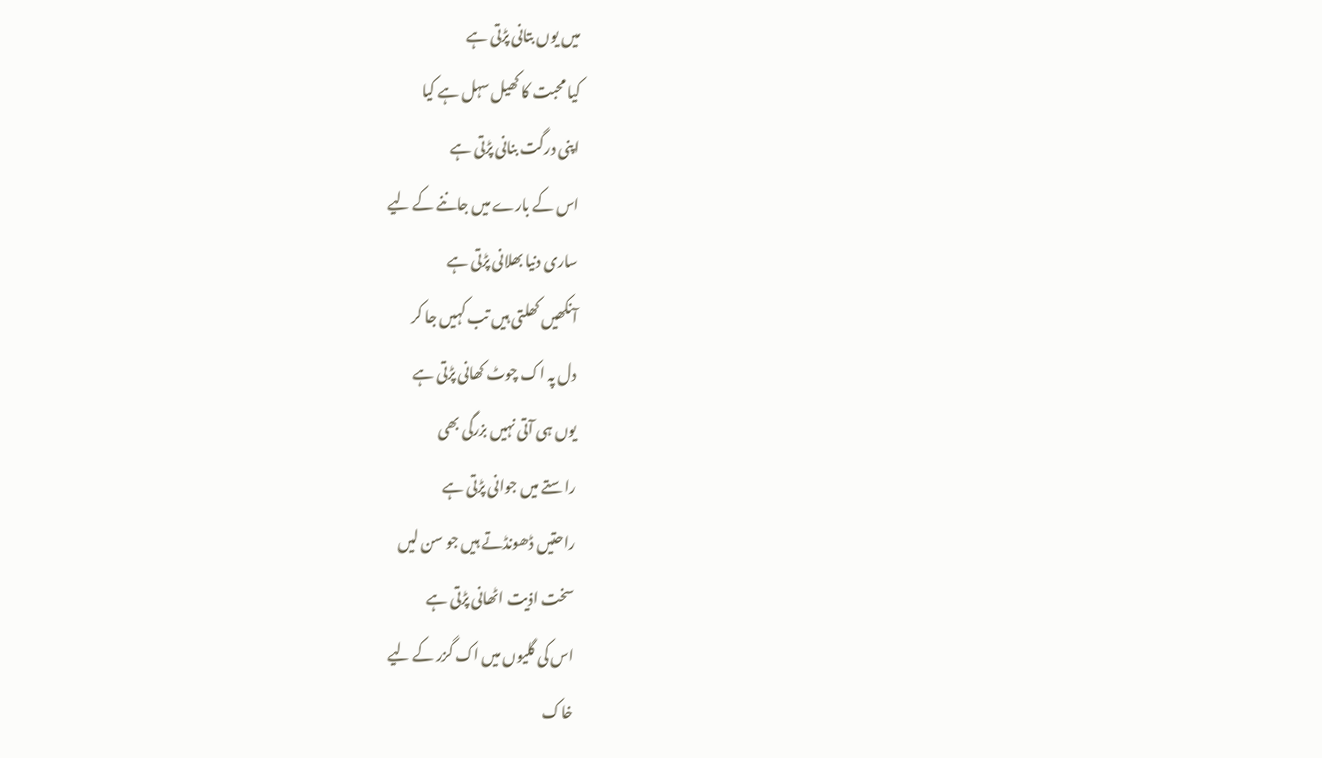میں یوں بتانی پڑتی ہے
کیا محبت کا کھیل سہل ہے کیا
اپنی درگت بنانی پڑتی ہے
اس کے بارے میں جاننے کے لیے
ساری دنیا بھلانی پڑتی ہے
آنکھیں کھلتی ہیں تب کہیں جا کر
دل پہ اک چوٹ کھانی پڑتی ہے
یوں ہی آتی نہیں بزرگی بھی
راستے میں جوانی پڑتی ہے
راحتیں ڈھونڈتے ہیں جو سن لیں
سخت اذیت اٹھانی پڑتی ہے
اس کی گلیوں میں اک گزر کے لیے
خاک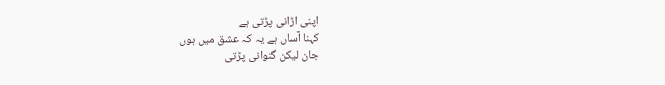اپنی اڑانی پڑتی ہے
کہنا آساں ہے یہ کہ عشق میں ہوں
جان لیکن گنوانی پڑتی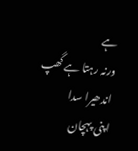ہے
ورنہ رہتا ہے گھپ اندھیرا سدا
اپنی پہچان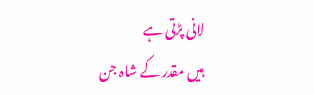لانی پڑتی ہے
ہیں مقدر کے شاہ جن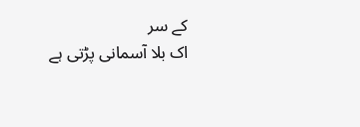کے سر
اک بلا آسمانی پڑتی ہے